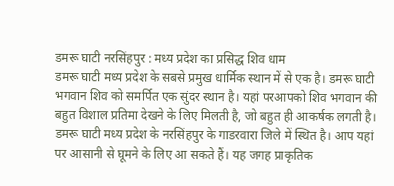डमरू घाटी नरसिंहपुर : मध्य प्रदेश का प्रसिद्ध शिव धाम
डमरू घाटी मध्य प्रदेश के सबसे प्रमुख धार्मिक स्थान में से एक है। डमरू घाटी भगवान शिव को समर्पित एक सुंदर स्थान है। यहां परआपको शिव भगवान की बहुत विशाल प्रतिमा देखने के लिए मिलती है, जो बहुत ही आकर्षक लगती है।
डमरू घाटी मध्य प्रदेश के नरसिंहपुर के गाडरवारा जिले में स्थित है। आप यहां पर आसानी से घूमने के लिए आ सकते हैं। यह जगह प्राकृतिक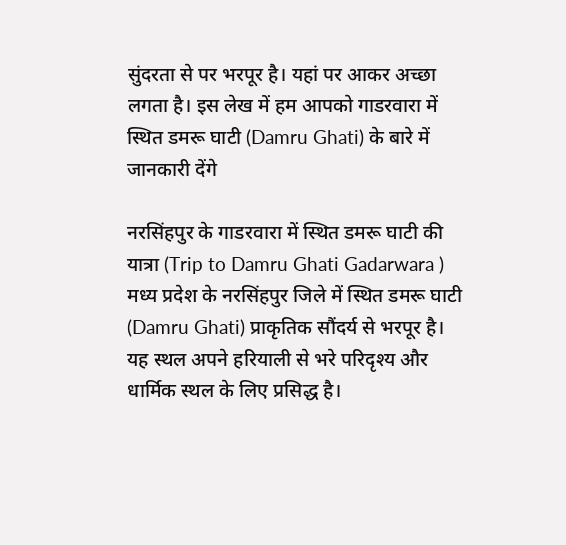सुंदरता से पर भरपूर है। यहां पर आकर अच्छा लगता है। इस लेख में हम आपको गाडरवारा में स्थित डमरू घाटी (Damru Ghati) के बारे में जानकारी देंगे

नरसिंहपुर के गाडरवारा में स्थित डमरू घाटी की यात्रा (Trip to Damru Ghati Gadarwara )
मध्य प्रदेश के नरसिंहपुर जिले में स्थित डमरू घाटी (Damru Ghati) प्राकृतिक सौंदर्य से भरपूर है। यह स्थल अपने हरियाली से भरे परिदृश्य और धार्मिक स्थल के लिए प्रसिद्ध है।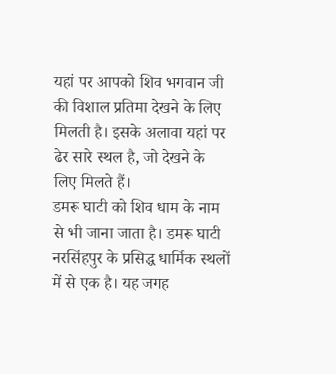यहां पर आपको शिव भगवान जी की विशाल प्रतिमा देखने के लिए मिलती है। इसके अलावा यहां पर ढेर सारे स्थल है, जो देखने के लिए मिलते हैं।
डमरू घाटी को शिव धाम के नाम से भी जाना जाता है। डमरू घाटी नरसिंहपुर के प्रसिद्ध धार्मिक स्थलों में से एक है। यह जगह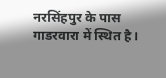नरसिंहपुर के पास गाडरवारा में स्थित है।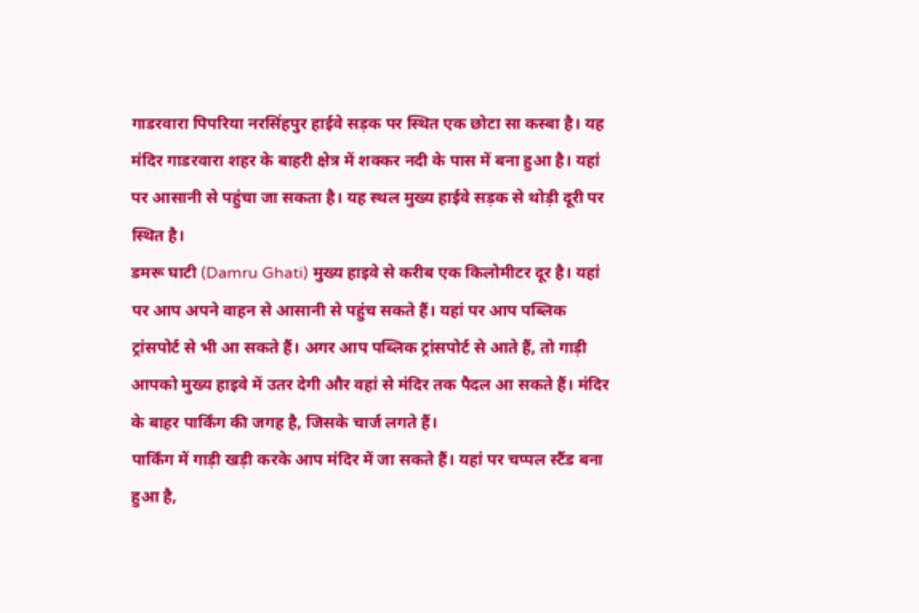गाडरवारा पिपरिया नरसिंहपुर हाईवे सड़क पर स्थित एक छोटा सा कस्बा है। यह मंदिर गाडरवारा शहर के बाहरी क्षेत्र में शक्कर नदी के पास में बना हुआ है। यहां पर आसानी से पहुंचा जा सकता है। यह स्थल मुख्य हाईवे सड़क से थोड़ी दूरी पर स्थित है।
डमरू घाटी (Damru Ghati) मुख्य हाइवे से करीब एक किलोमीटर दूर है। यहां पर आप अपने वाहन से आसानी से पहुंच सकते हैं। यहां पर आप पब्लिक ट्रांसपोर्ट से भी आ सकते हैं। अगर आप पब्लिक ट्रांसपोर्ट से आते हैं, तो गाड़ी आपको मुख्य हाइवे में उतर देगी और वहां से मंदिर तक पैदल आ सकते हैं। मंदिर के बाहर पार्किंग की जगह है, जिसके चार्ज लगते हैं।
पार्किंग में गाड़ी खड़ी करके आप मंदिर में जा सकते हैं। यहां पर चप्पल स्टैंड बना हुआ है,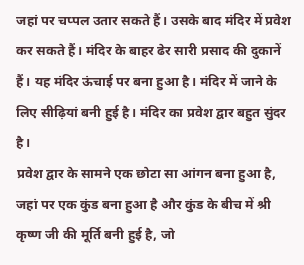जहां पर चप्पल उतार सकते हैं। उसके बाद मंदिर में प्रवेश कर सकते हैं। मंदिर के बाहर ढेर सारी प्रसाद की दुकानें हैं। यह मंदिर ऊंचाई पर बना हुआ है। मंदिर में जाने के लिए सीढ़ियां बनी हुई है। मंदिर का प्रवेश द्वार बहुत सुंदर है।
प्रवेश द्वार के सामने एक छोटा सा आंगन बना हुआ है, जहां पर एक कुंड बना हुआ है और कुंड के बीच में श्री कृष्ण जी की मूर्ति बनी हुई है, जो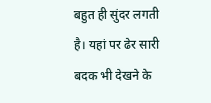बहुत ही सुंदर लगती है। यहां पर ढेर सारी बदक भी देखने के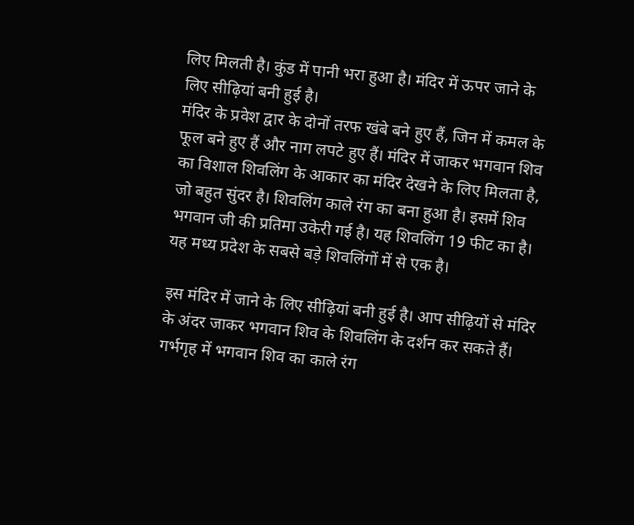लिए मिलती है। कुंड में पानी भरा हुआ है। मंदिर में ऊपर जाने के लिए सीढ़ियां बनी हुई है।
मंदिर के प्रवेश द्वार के दोनों तरफ खंबे बने हुए हैं, जिन में कमल के फूल बने हुए हैं और नाग लपटे हुए हैं। मंदिर में जाकर भगवान शिव का विशाल शिवलिंग के आकार का मंदिर देखने के लिए मिलता है, जो बहुत सुंदर है। शिवलिंग काले रंग का बना हुआ है। इसमें शिव भगवान जी की प्रतिमा उकेरी गई है। यह शिवलिंग 19 फीट का है। यह मध्य प्रदेश के सबसे बड़े शिवलिंगों में से एक है।

इस मंदिर में जाने के लिए सीढ़ियां बनी हुई है। आप सीढ़ियों से मंदिर के अंदर जाकर भगवान शिव के शिवलिंग के दर्शन कर सकते हैं। गर्भगृह में भगवान शिव का काले रंग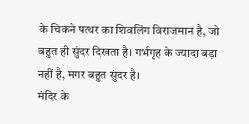के चिकने पत्थर का शिवलिंग विराजमान है, जो बहुत ही सुंदर दिखता है। गर्भगृह के ज्यादा बड़ा नहीं है, मगर बहुत सुंदर है।
मंदिर के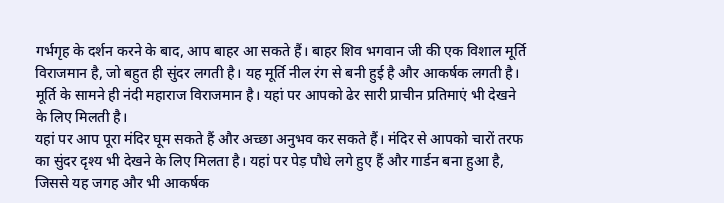गर्भगृह के दर्शन करने के बाद, आप बाहर आ सकते हैं। बाहर शिव भगवान जी की एक विशाल मूर्ति विराजमान है, जो बहुत ही सुंदर लगती है। यह मूर्ति नील रंग से बनी हुई है और आकर्षक लगती है। मूर्ति के सामने ही नंदी महाराज विराजमान है। यहां पर आपको ढेर सारी प्राचीन प्रतिमाएं भी देखने के लिए मिलती है।
यहां पर आप पूरा मंदिर घूम सकते हैं और अच्छा अनुभव कर सकते हैं। मंदिर से आपको चारों तरफ का सुंदर दृश्य भी देखने के लिए मिलता है। यहां पर पेड़ पौधे लगे हुए हैं और गार्डन बना हुआ है, जिससे यह जगह और भी आकर्षक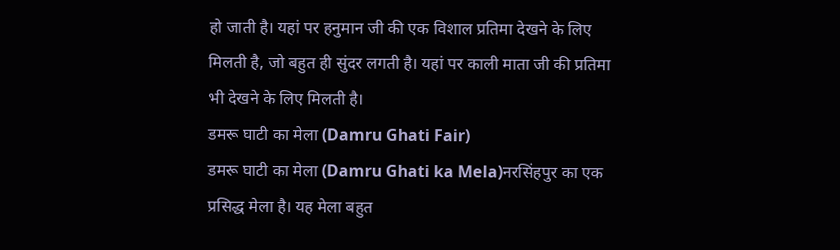हो जाती है। यहां पर हनुमान जी की एक विशाल प्रतिमा देखने के लिए मिलती है, जो बहुत ही सुंदर लगती है। यहां पर काली माता जी की प्रतिमा भी देखने के लिए मिलती है।
डमरू घाटी का मेला (Damru Ghati Fair)
डमरू घाटी का मेला (Damru Ghati ka Mela)नरसिंहपुर का एक प्रसिद्ध मेला है। यह मेला बहुत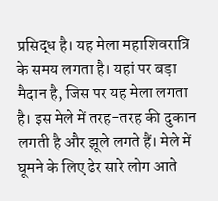प्रसिद्ध है। यह मेला महाशिवरात्रि के समय लगता है। यहां पर बड़ा मैदान है, जिस पर यह मेला लगता है। इस मेले में तरह-तरह की दुकान लगती है और झूले लगते हैं। मेले में घूमने के लिए ढेर सारे लोग आते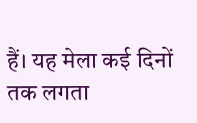हैं। यह मेला कई दिनों तक लगता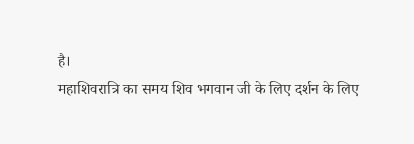है।
महाशिवरात्रि का समय शिव भगवान जी के लिए दर्शन के लिए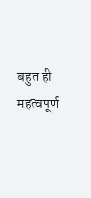बहुत ही महत्वपूर्ण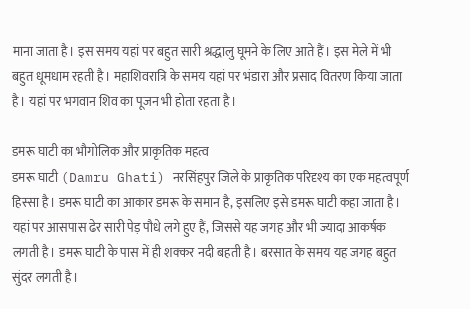माना जाता है। इस समय यहां पर बहुत सारी श्रद्धालु घूमने के लिए आते हैं। इस मेले में भी बहुत धूमधाम रहती है। महाशिवरात्रि के समय यहां पर भंडारा और प्रसाद वितरण किया जाता है। यहां पर भगवान शिव का पूजन भी होता रहता है।

डमरू घाटी का भौगोलिक और प्राकृतिक महत्व
डमरू घाटी (Damru Ghati) नरसिंहपुर जिले के प्राकृतिक परिदृश्य का एक महत्वपूर्ण हिस्सा है। डमरू घाटी का आकार डमरू के समान है, इसलिए इसे डमरू घाटी कहा जाता है। यहां पर आसपास ढेर सारी पेड़ पौधे लगे हुए हैं, जिससे यह जगह और भी ज्यादा आकर्षक लगती है। डमरू घाटी के पास में ही शक्कर नदी बहती है। बरसात के समय यह जगह बहुत सुंदर लगती है।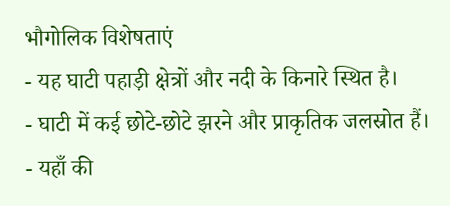भौगोलिक विशेषताएं
- यह घाटी पहाड़ी क्षेत्रों और नदी के किनारे स्थित है।
- घाटी में कई छोटे-छोटे झरने और प्राकृतिक जलस्रोत हैं।
- यहाँ की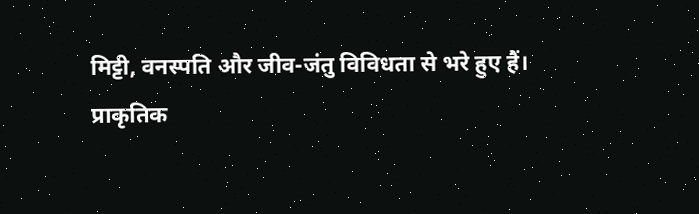मिट्टी, वनस्पति और जीव-जंतु विविधता से भरे हुए हैं।
प्राकृतिक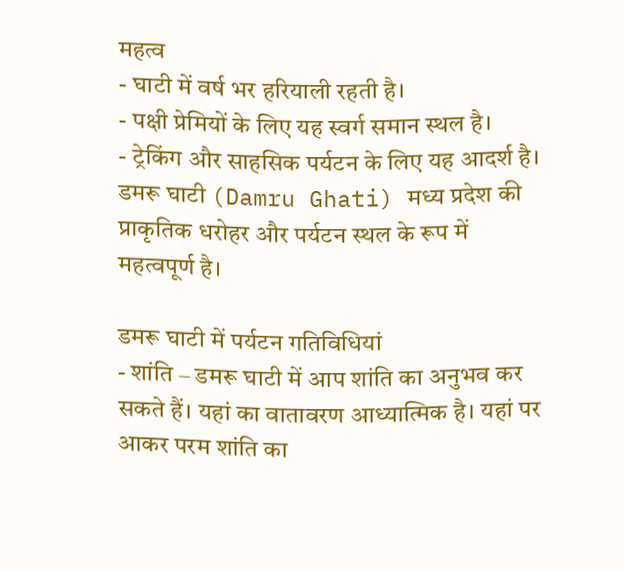महत्व
- घाटी में वर्ष भर हरियाली रहती है।
- पक्षी प्रेमियों के लिए यह स्वर्ग समान स्थल है।
- ट्रेकिंग और साहसिक पर्यटन के लिए यह आदर्श है।
डमरू घाटी (Damru Ghati) मध्य प्रदेश की प्राकृतिक धरोहर और पर्यटन स्थल के रूप में महत्वपूर्ण है।

डमरू घाटी में पर्यटन गतिविधियां
- शांति – डमरू घाटी में आप शांति का अनुभव कर सकते हैं। यहां का वातावरण आध्यात्मिक है। यहां पर आकर परम शांति का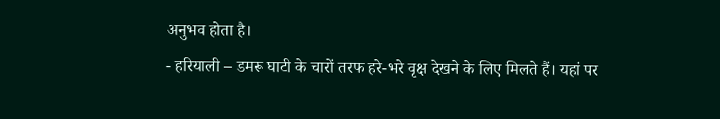अनुभव होता है।
- हरियाली – डमरू घाटी के चारों तरफ हरे-भरे वृक्ष देखने के लिए मिलते हैं। यहां पर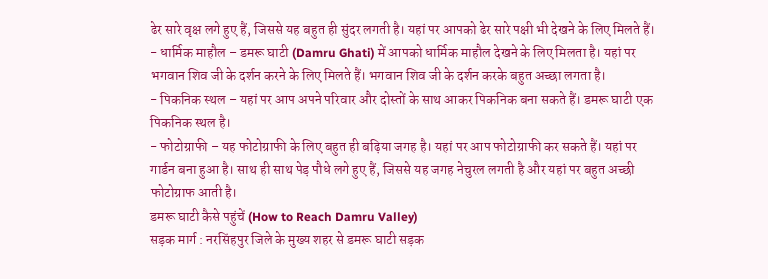ढेर सारे वृक्ष लगे हुए हैं, जिससे यह बहुत ही सुंदर लगती है। यहां पर आपको ढेर सारे पक्षी भी देखने के लिए मिलते हैं।
- धार्मिक माहौल – डमरू घाटी (Damru Ghati) में आपको धार्मिक माहौल देखने के लिए मिलता है। यहां पर भगवान शिव जी के दर्शन करने के लिए मिलते हैं। भगवान शिव जी के दर्शन करके बहुत अच्छा लगता है।
- पिकनिक स्थल – यहां पर आप अपने परिवार और दोस्तों के साथ आकर पिकनिक बना सकते हैं। डमरू घाटी एक पिकनिक स्थल है।
- फोटोग्राफी – यह फोटोग्राफी के लिए बहुत ही बढ़िया जगह है। यहां पर आप फोटोग्राफी कर सकते हैं। यहां पर गार्डन बना हुआ है। साथ ही साथ पेड़ पौधे लगे हुए हैं, जिससे यह जगह नेचुरल लगती है और यहां पर बहुत अच्छी फोटोग्राफ आती है।
डमरू घाटी कैसे पहुंचें (How to Reach Damru Valley)
सड़क मार्ग : नरसिंहपुर जिले के मुख्य शहर से डमरू घाटी सड़क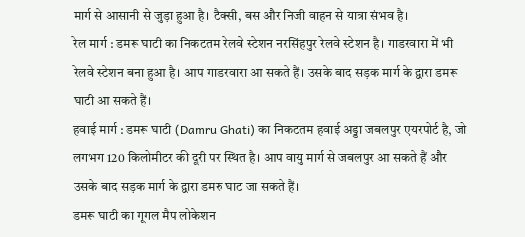मार्ग से आसानी से जुड़ा हुआ है। टैक्सी, बस और निजी वाहन से यात्रा संभव है।
रेल मार्ग : डमरू घाटी का निकटतम रेलवे स्टेशन नरसिंहपुर रेलवे स्टेशन है। गाडरवारा में भी रेलवे स्टेशन बना हुआ है। आप गाडरवारा आ सकते हैं। उसके बाद सड़क मार्ग के द्वारा डमरू घाटी आ सकते हैं।
हवाई मार्ग : डमरू घाटी (Damru Ghati) का निकटतम हवाई अड्डा जबलपुर एयरपोर्ट है, जो लगभग 120 किलोमीटर की दूरी पर स्थित है। आप वायु मार्ग से जबलपुर आ सकते हैं और उसके बाद सड़क मार्ग के द्वारा डमरु घाट जा सकते हैं।
डमरू घाटी का गूगल मैप लोकेशन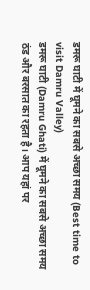डमरू घाटी में घूमने का सबसे अच्छा समय (Best time to visit Damru Valley)
डमरू घाटी (Damru Ghati) में घूमने का सबसे अच्छा समय ठंड और बरसात का रहता है। आप यहां पर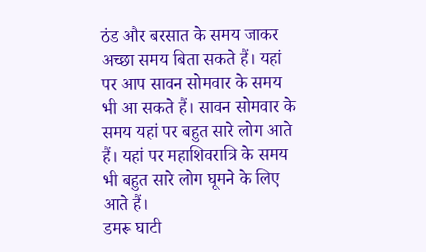ठंड और बरसात के समय जाकर अच्छा समय बिता सकते हैं। यहां पर आप सावन सोमवार के समय भी आ सकते हैं। सावन सोमवार के समय यहां पर बहुत सारे लोग आते हैं। यहां पर महाशिवरात्रि के समय भी बहुत सारे लोग घूमने के लिए आते हैं।
डमरू घाटी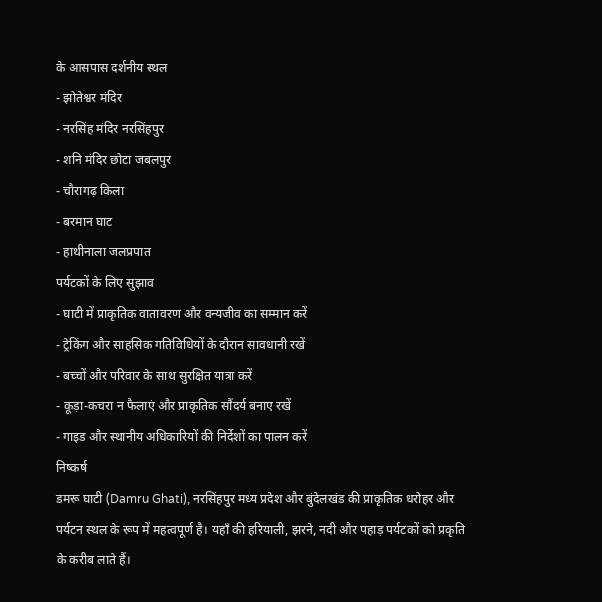के आसपास दर्शनीय स्थल
- झोतेश्वर मंदिर
- नरसिंह मंदिर नरसिंहपुर
- शनि मंदिर छोटा जबलपुर
- चौरागढ़ किला
- बरमान घाट
- हाथीनाला जलप्रपात
पर्यटकों के लिए सुझाव
- घाटी में प्राकृतिक वातावरण और वन्यजीव का सम्मान करें
- ट्रेकिंग और साहसिक गतिविधियों के दौरान सावधानी रखें
- बच्चों और परिवार के साथ सुरक्षित यात्रा करें
- कूड़ा-कचरा न फैलाएं और प्राकृतिक सौंदर्य बनाए रखें
- गाइड और स्थानीय अधिकारियों की निर्देशों का पालन करें
निष्कर्ष
डमरू घाटी (Damru Ghati), नरसिंहपुर मध्य प्रदेश और बुंदेलखंड की प्राकृतिक धरोहर और पर्यटन स्थल के रूप में महत्वपूर्ण है। यहाँ की हरियाली, झरने, नदी और पहाड़ पर्यटकों को प्रकृति के करीब लाते हैं।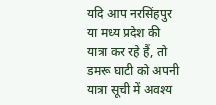यदि आप नरसिंहपुर या मध्य प्रदेश की यात्रा कर रहे हैं, तो डमरू घाटी को अपनी यात्रा सूची में अवश्य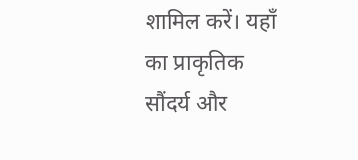शामिल करें। यहाँ का प्राकृतिक सौंदर्य और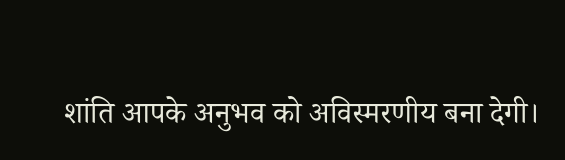शांति आपके अनुभव को अविस्मरणीय बना देगी।